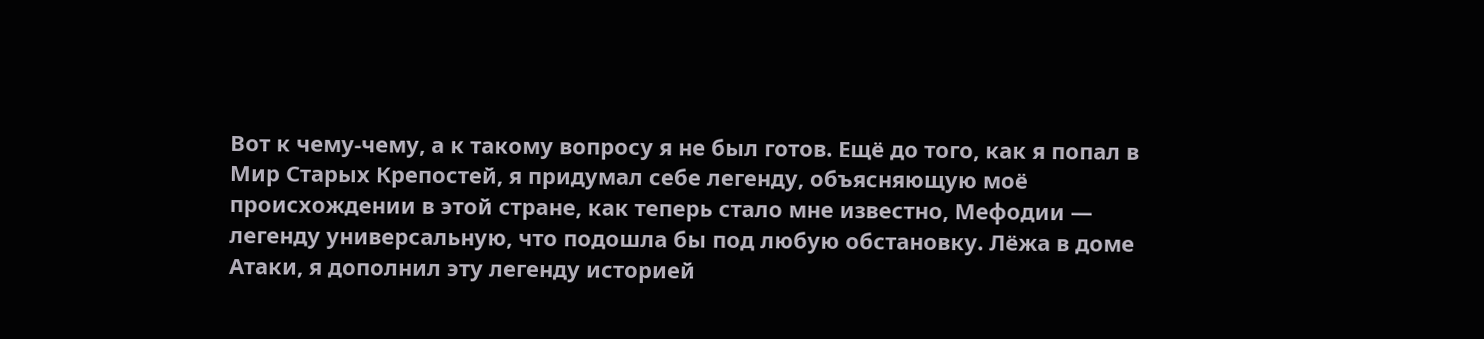Вот к чему-чему, а к такому вопросу я не был готов. Ещё до того, как я попал в Мир Старых Крепостей, я придумал себе легенду, объясняющую моё происхождении в этой стране, как теперь стало мне известно, Мефодии — легенду универсальную, что подошла бы под любую обстановку. Лёжа в доме Атаки, я дополнил эту легенду историей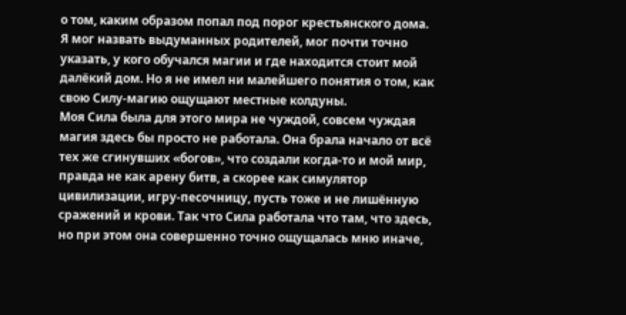о том, каким образом попал под порог крестьянского дома. Я мог назвать выдуманных родителей, мог почти точно указать, у кого обучался магии и где находится стоит мой далёкий дом. Но я не имел ни малейшего понятия о том, как свою Силу-магию ощущают местные колдуны.
Моя Сила была для этого мира не чуждой, совсем чуждая магия здесь бы просто не работала. Она брала начало от всё тех же сгинувших «богов», что создали когда-то и мой мир, правда не как арену битв, а скорее как симулятор цивилизации, игру-песочницу, пусть тоже и не лишённую сражений и крови. Так что Сила работала что там, что здесь, но при этом она совершенно точно ощущалась мню иначе,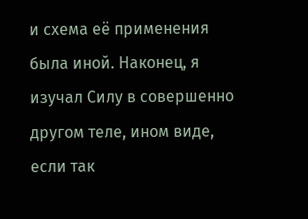и схема её применения была иной. Наконец, я изучал Силу в совершенно другом теле, ином виде, если так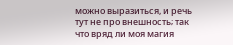можно выразиться, и речь тут не про внешность; так что вряд ли моя магия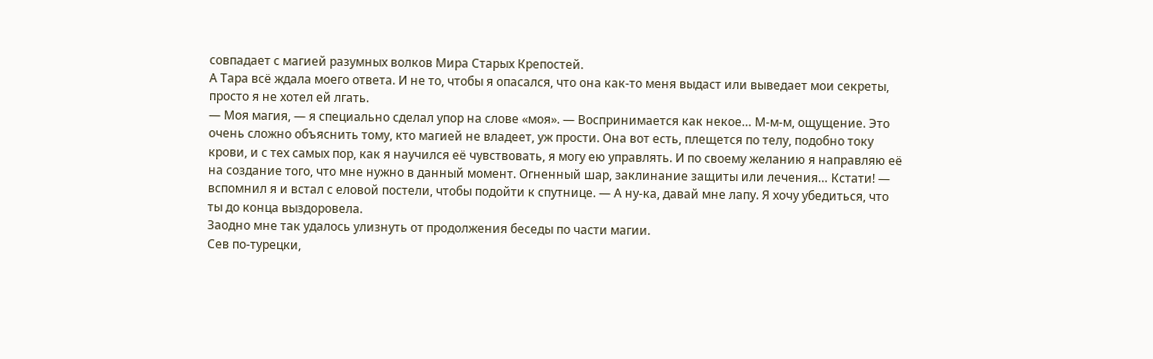совпадает с магией разумных волков Мира Старых Крепостей.
А Тара всё ждала моего ответа. И не то, чтобы я опасался, что она как-то меня выдаст или выведает мои секреты, просто я не хотел ей лгать.
— Моя магия, — я специально сделал упор на слове «моя». — Воспринимается как некое… М-м-м, ощущение. Это очень сложно объяснить тому, кто магией не владеет, уж прости. Она вот есть, плещется по телу, подобно току крови, и с тех самых пор, как я научился её чувствовать, я могу ею управлять. И по своему желанию я направляю её на создание того, что мне нужно в данный момент. Огненный шар, заклинание защиты или лечения… Кстати! — вспомнил я и встал с еловой постели, чтобы подойти к спутнице. — А ну-ка, давай мне лапу. Я хочу убедиться, что ты до конца выздоровела.
Заодно мне так удалось улизнуть от продолжения беседы по части магии.
Сев по-турецки,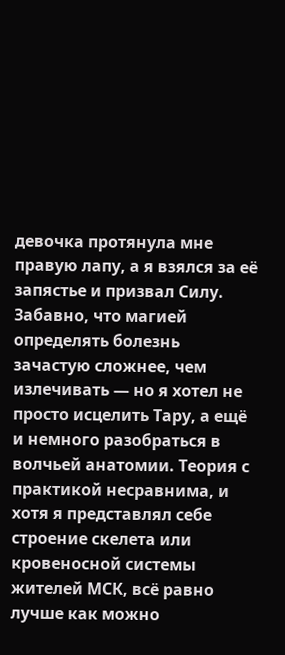девочка протянула мне правую лапу, а я взялся за её запястье и призвал Силу. Забавно, что магией определять болезнь зачастую сложнее, чем излечивать — но я хотел не просто исцелить Тару, а ещё и немного разобраться в волчьей анатомии. Теория с практикой несравнима, и хотя я представлял себе строение скелета или кровеносной системы жителей МСК, всё равно лучше как можно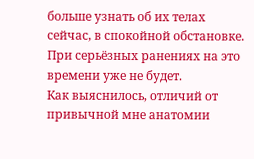больше узнать об их телах сейчас, в спокойной обстановке. При серьёзных ранениях на это времени уже не будет.
Как выяснилось, отличий от привычной мне анатомии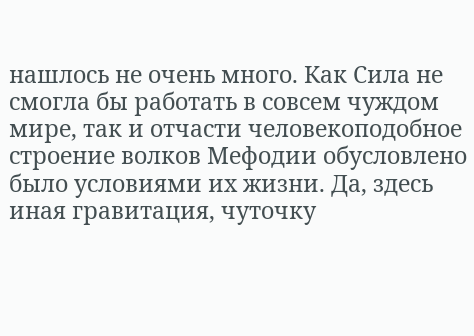нашлось не очень много. Как Сила не смогла бы работать в совсем чуждом мире, так и отчасти человекоподобное строение волков Мефодии обусловлено было условиями их жизни. Да, здесь иная гравитация, чуточку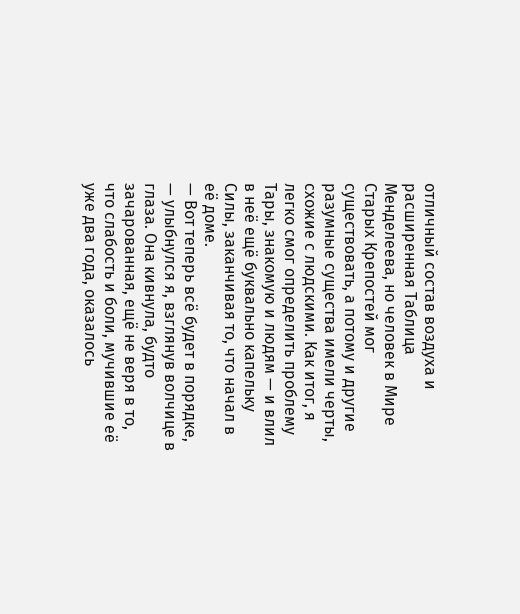отличный состав воздуха и расширенная Таблица Менделеева, но человек в Мире Старых Крепостей мог существовать, а потому и другие разумные существа имели черты, схожие с людскими. Как итог, я легко смог определить проблему Тары, знакомую и людям — и влил в неё ещё буквально капельку Силы, заканчивая то, что начал в её доме.
— Вот теперь всё будет в порядке, — улыбнулся я, взглянув волчице в глаза. Она кивнула, будто зачарованная, ещё не веря в то, что слабость и боли, мучившие её уже два года, оказалось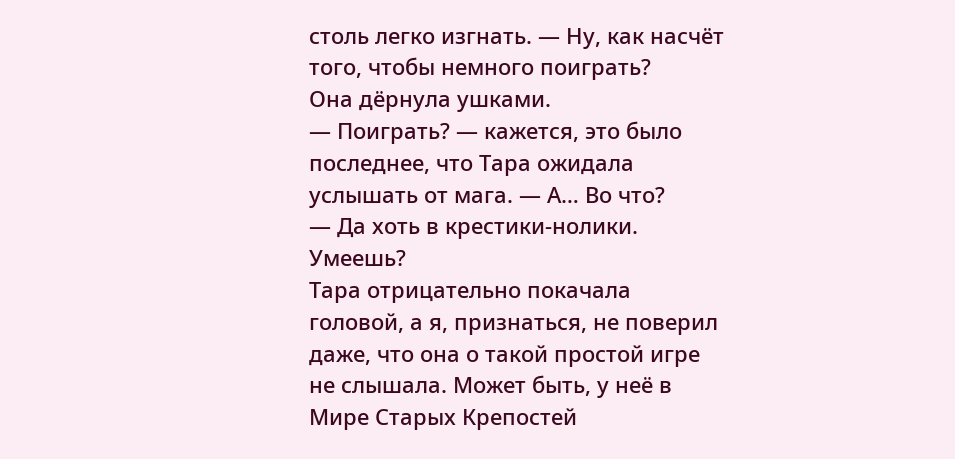столь легко изгнать. — Ну, как насчёт того, чтобы немного поиграть?
Она дёрнула ушками.
— Поиграть? — кажется, это было последнее, что Тара ожидала услышать от мага. — А… Во что?
— Да хоть в крестики-нолики. Умеешь?
Тара отрицательно покачала головой, а я, признаться, не поверил даже, что она о такой простой игре не слышала. Может быть, у неё в Мире Старых Крепостей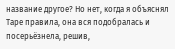название другое? Но нет, когда я объяснял Таре правила, она вся подобралась и посерьёзнела, решив,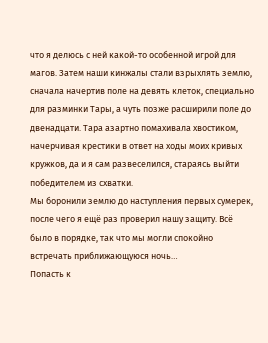что я делюсь с ней какой-то особенной игрой для магов. Затем наши кинжалы стали взрыхлять землю, сначала начертив поле на девять клеток, специально для разминки Тары, а чуть позже расширили поле до двенадцати. Тара азартно помахивала хвостиком, начерчивая крестики в ответ на ходы моих кривых кружков, да и я сам развеселился, стараясь выйти победителем из схватки.
Мы боронили землю до наступления первых сумерек, после чего я ещё раз проверил нашу защиту. Всё было в порядке, так что мы могли спокойно встречать приближающуюся ночь…
Попасть к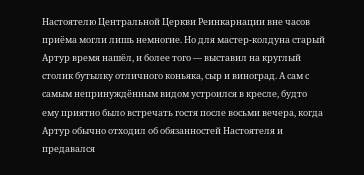Настоятелю Центральной Церкви Реинкарнации вне часов приёма могли лишь немногие. Но для мастер-колдуна старый Артур время нашёл, и более того — выставил на круглый столик бутылку отличного коньяка, сыр и виноград. А сам с самым непринуждённым видом устроился в кресле, будто ему приятно было встречать гостя после восьми вечера, когда Артур обычно отходил об обязанностей Настоятеля и предавался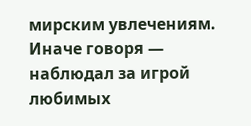мирским увлечениям.
Иначе говоря — наблюдал за игрой любимых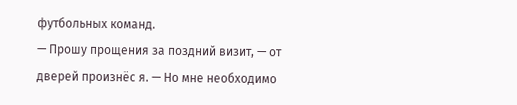футбольных команд.
— Прошу прощения за поздний визит, — от дверей произнёс я. — Но мне необходимо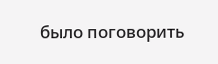было поговорить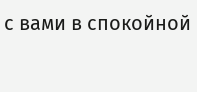с вами в спокойной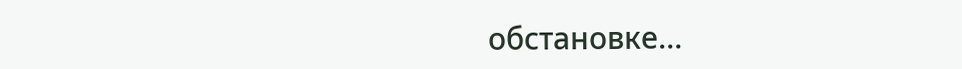обстановке…